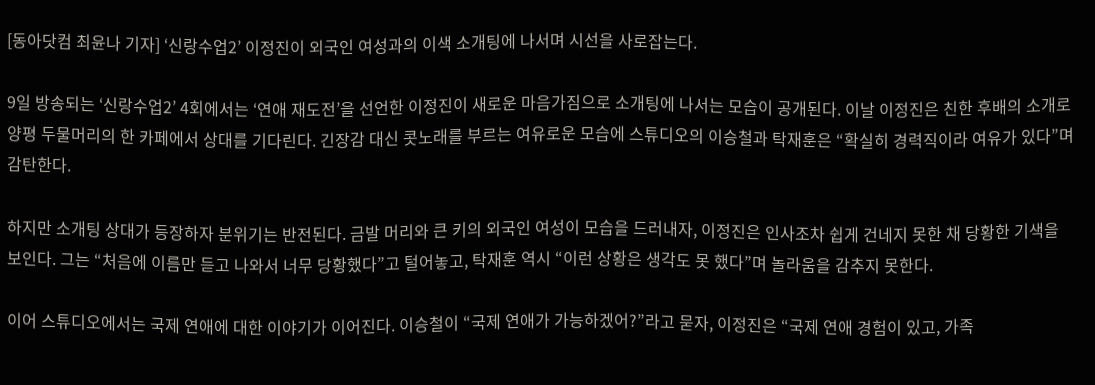[동아닷컴 최윤나 기자] ‘신랑수업2’ 이정진이 외국인 여성과의 이색 소개팅에 나서며 시선을 사로잡는다.

9일 방송되는 ‘신랑수업2’ 4회에서는 ‘연애 재도전’을 선언한 이정진이 새로운 마음가짐으로 소개팅에 나서는 모습이 공개된다. 이날 이정진은 친한 후배의 소개로 양평 두물머리의 한 카페에서 상대를 기다린다. 긴장감 대신 콧노래를 부르는 여유로운 모습에 스튜디오의 이승철과 탁재훈은 “확실히 경력직이라 여유가 있다”며 감탄한다.

하지만 소개팅 상대가 등장하자 분위기는 반전된다. 금발 머리와 큰 키의 외국인 여성이 모습을 드러내자, 이정진은 인사조차 쉽게 건네지 못한 채 당황한 기색을 보인다. 그는 “처음에 이름만 듣고 나와서 너무 당황했다”고 털어놓고, 탁재훈 역시 “이런 상황은 생각도 못 했다”며 놀라움을 감추지 못한다.

이어 스튜디오에서는 국제 연애에 대한 이야기가 이어진다. 이승철이 “국제 연애가 가능하겠어?”라고 묻자, 이정진은 “국제 연애 경험이 있고, 가족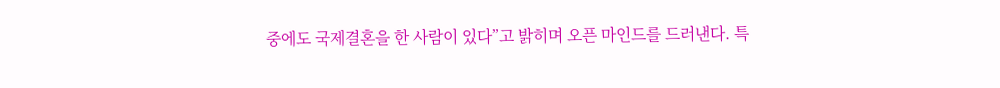중에도 국제결혼을 한 사람이 있다”고 밝히며 오픈 마인드를 드러낸다. 특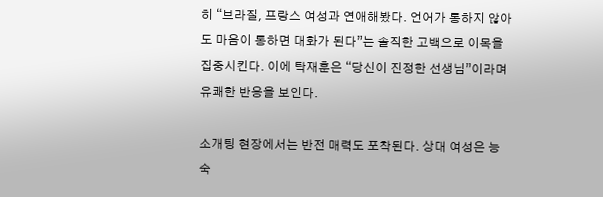히 “브라질, 프랑스 여성과 연애해봤다. 언어가 통하지 않아도 마음이 통하면 대화가 된다”는 솔직한 고백으로 이목을 집중시킨다. 이에 탁재훈은 “당신이 진정한 선생님”이라며 유쾌한 반응을 보인다.

소개팅 현장에서는 반전 매력도 포착된다. 상대 여성은 능숙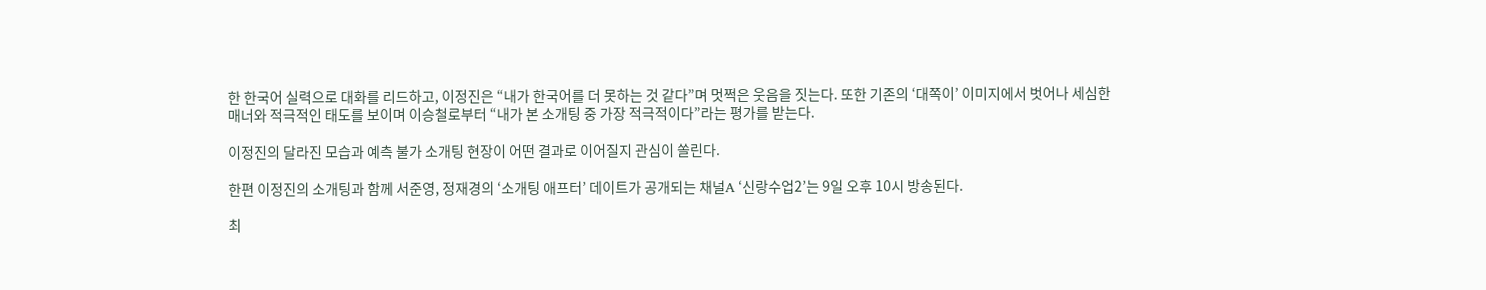한 한국어 실력으로 대화를 리드하고, 이정진은 “내가 한국어를 더 못하는 것 같다”며 멋쩍은 웃음을 짓는다. 또한 기존의 ‘대쪽이’ 이미지에서 벗어나 세심한 매너와 적극적인 태도를 보이며 이승철로부터 “내가 본 소개팅 중 가장 적극적이다”라는 평가를 받는다.

이정진의 달라진 모습과 예측 불가 소개팅 현장이 어떤 결과로 이어질지 관심이 쏠린다.

한편 이정진의 소개팅과 함께 서준영, 정재경의 ‘소개팅 애프터’ 데이트가 공개되는 채널A ‘신랑수업2’는 9일 오후 10시 방송된다.

최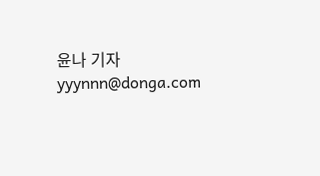윤나 기자 yyynnn@donga.com